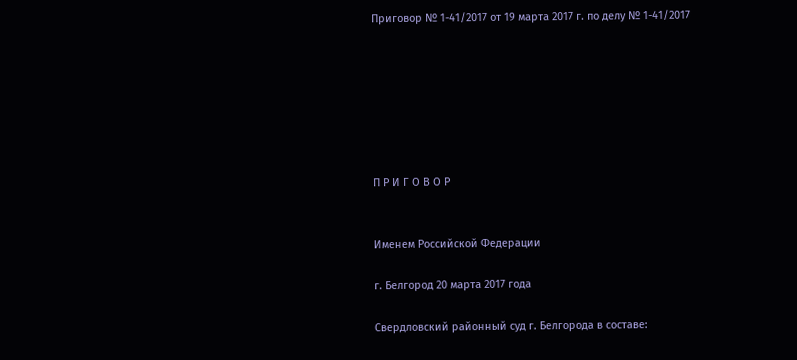Приговор № 1-41/2017 от 19 марта 2017 г. по делу № 1-41/2017







П Р И Г О В О Р


Именем Российской Федерации

г. Белгород 20 марта 2017 года

Свердловский районный суд г. Белгорода в составе: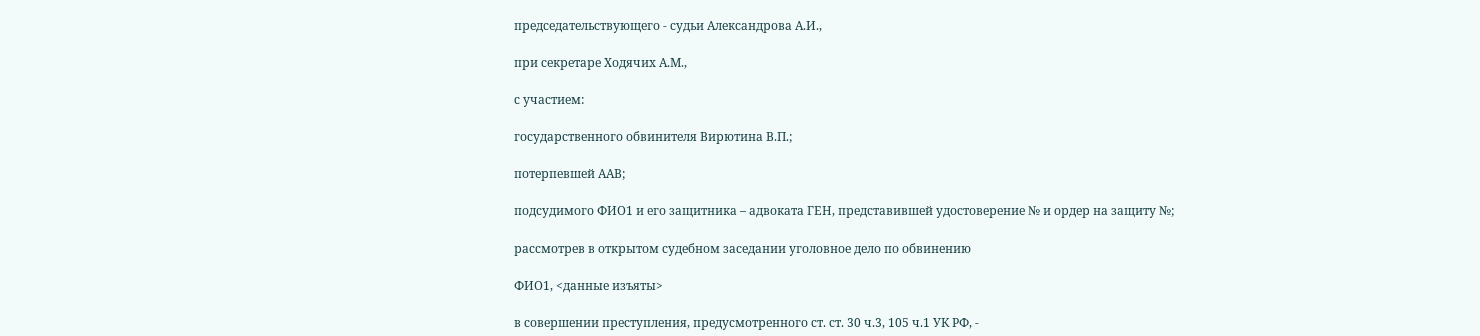председательствующего - судьи Александрова А.И.,

при секретаре Ходячих А.М.,

с участием:

государственного обвинителя Вирютина В.П.;

потерпевшей ААВ;

подсудимого ФИО1 и его защитника – адвоката ГЕН, представившей удостоверение № и ордер на защиту №;

рассмотрев в открытом судебном заседании уголовное дело по обвинению

ФИО1, <данные изъяты>

в совершении преступления, предусмотренного ст. ст. 30 ч.3, 105 ч.1 УК РФ, -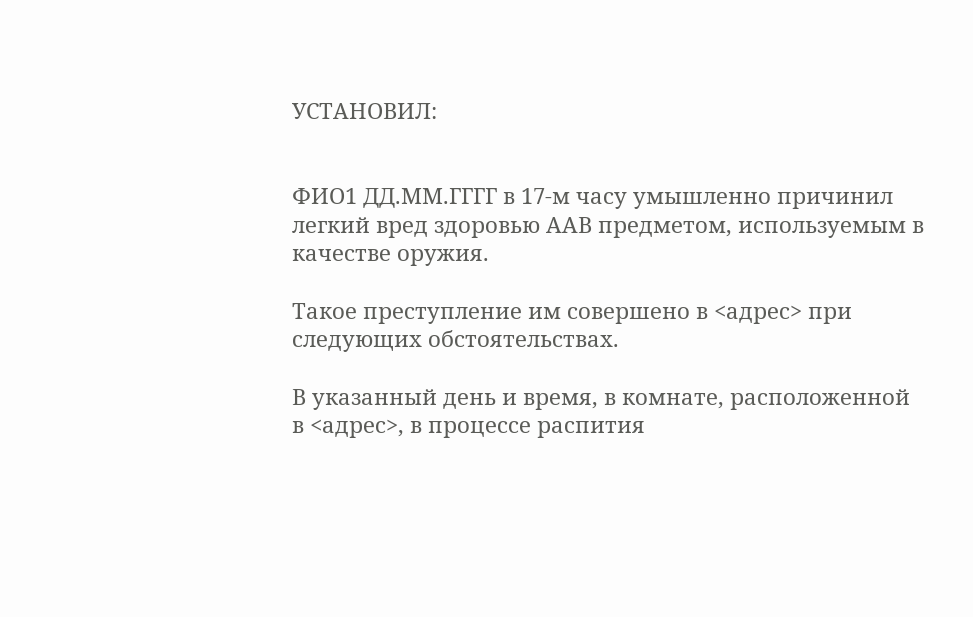УСТАНОВИЛ:


ФИО1 ДД.ММ.ГГГГ в 17-м часу умышленно причинил легкий вред здоровью ААВ предметом, используемым в качестве оружия.

Такое преступление им совершено в <адрес> при следующих обстоятельствах.

В указанный день и время, в комнате, расположенной в <адрес>, в процессе распития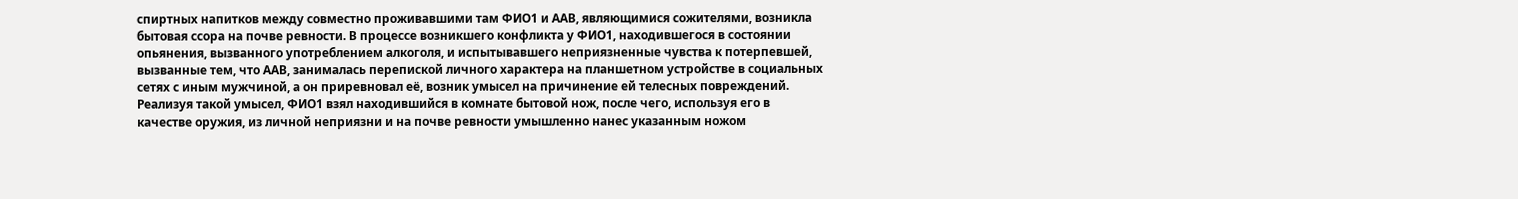спиртных напитков между совместно проживавшими там ФИО1 и ААВ, являющимися сожителями, возникла бытовая ссора на почве ревности. В процессе возникшего конфликта у ФИО1, находившегося в состоянии опьянения, вызванного употреблением алкоголя, и испытывавшего неприязненные чувства к потерпевшей, вызванные тем, что ААВ, занималась перепиской личного характера на планшетном устройстве в социальных сетях с иным мужчиной, а он приревновал её, возник умысел на причинение ей телесных повреждений. Реализуя такой умысел, ФИО1 взял находившийся в комнате бытовой нож, после чего, используя его в качестве оружия, из личной неприязни и на почве ревности умышленно нанес указанным ножом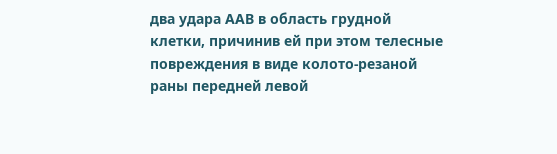два удара ААВ в область грудной клетки, причинив ей при этом телесные повреждения в виде колото-резаной раны передней левой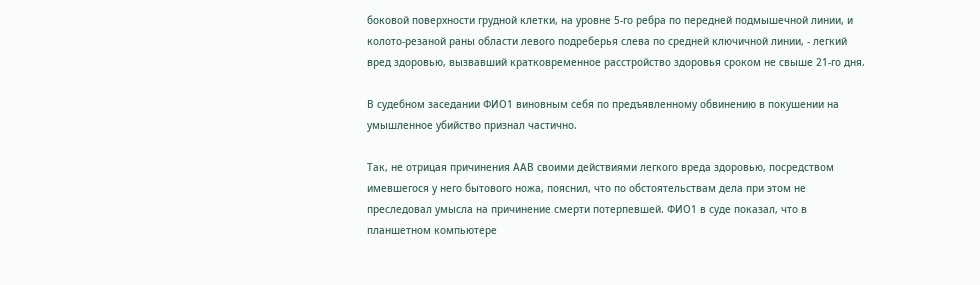боковой поверхности грудной клетки, на уровне 5-го ребра по передней подмышечной линии, и колото-резаной раны области левого подреберья слева по средней ключичной линии, - легкий вред здоровью, вызвавший кратковременное расстройство здоровья сроком не свыше 21-го дня.

В судебном заседании ФИО1 виновным себя по предъявленному обвинению в покушении на умышленное убийство признал частично.

Так, не отрицая причинения ААВ своими действиями легкого вреда здоровью, посредством имевшегося у него бытового ножа, пояснил, что по обстоятельствам дела при этом не преследовал умысла на причинение смерти потерпевшей. ФИО1 в суде показал, что в планшетном компьютере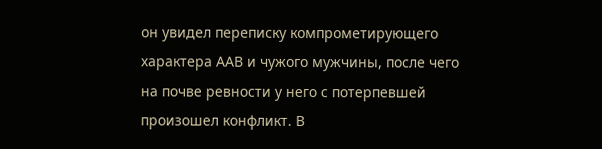он увидел переписку компрометирующего характера ААВ и чужого мужчины, после чего на почве ревности у него с потерпевшей произошел конфликт. В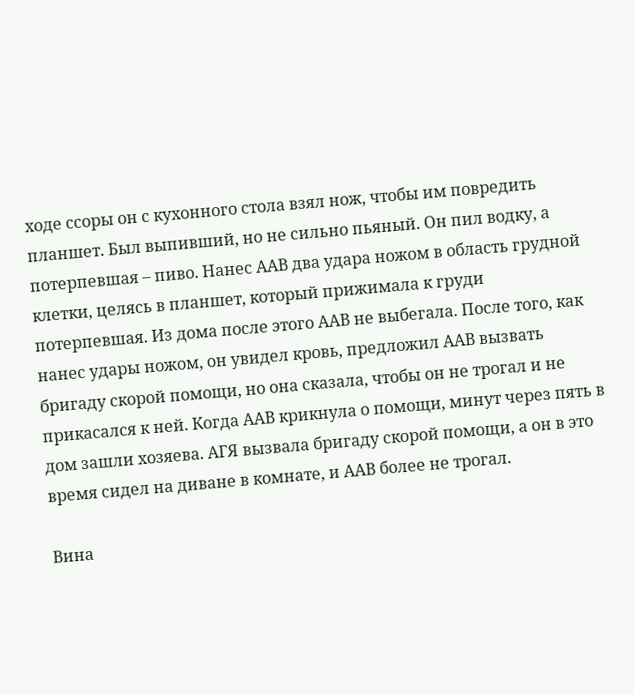ходе ссоры он с кухонного стола взял нож, чтобы им повредить планшет. Был выпивший, но не сильно пьяный. Он пил водку, а потерпевшая – пиво. Нанес ААВ два удара ножом в область грудной клетки, целясь в планшет, который прижимала к груди потерпевшая. Из дома после этого ААВ не выбегала. После того, как нанес удары ножом, он увидел кровь, предложил ААВ вызвать бригаду скорой помощи, но она сказала, чтобы он не трогал и не прикасался к ней. Когда ААВ крикнула о помощи, минут через пять в дом зашли хозяева. АГЯ вызвала бригаду скорой помощи, а он в это время сидел на диване в комнате, и ААВ более не трогал.

Вина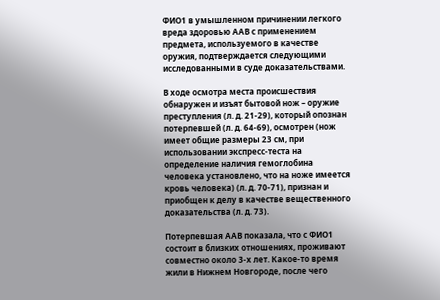ФИО1 в умышленном причинении легкого вреда здоровью ААВ с применением предмета, используемого в качестве оружия, подтверждается следующими исследованными в суде доказательствами.

В ходе осмотра места происшествия обнаружен и изъят бытовой нож – оружие преступления (л. д. 21-29), который опознан потерпевшей (л. д. 64-69), осмотрен (нож имеет общие размеры 23 см, при использовании экспресс-теста на определение наличия гемоглобина человека установлено, что на ноже имеется кровь человека) (л. д. 70-71), признан и приобщен к делу в качестве вещественного доказательства (л. д. 73).

Потерпевшая ААВ показала, что с ФИО1 состоит в близких отношениях, проживают совместно около 3-х лет. Какое-то время жили в Нижнем Новгороде, после чего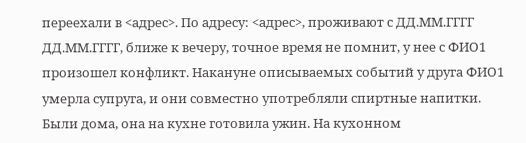переехали в <адрес>. По адресу: <адрес>, проживают с ДД.ММ.ГГГГ ДД.ММ.ГГГГ, ближе к вечеру, точное время не помнит, у нее с ФИО1 произошел конфликт. Накануне описываемых событий у друга ФИО1 умерла супруга, и они совместно употребляли спиртные напитки. Были дома, она на кухне готовила ужин. На кухонном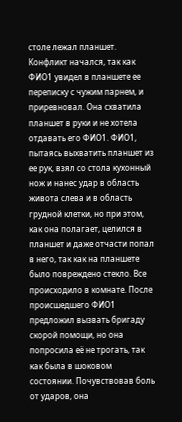столе лежал планшет. Конфликт начался, так как ФИО1 увидел в планшете ее переписку с чужим парнем, и приревновал. Она схватила планшет в руки и не хотела отдавать его ФИО1. ФИО1, пытаясь выхватить планшет из ее рук, взял со стола кухонный нож и нанес удар в область живота слева и в область грудной клетки, но при этом, как она полагает, целился в планшет и даже отчасти попал в него, так как на планшете было повреждено стекло. Все происходило в комнате. После происшедшего ФИО1 предложил вызвать бригаду скорой помощи, но она попросила её не трогать, так как была в шоковом состоянии. Почувствовав боль от ударов, она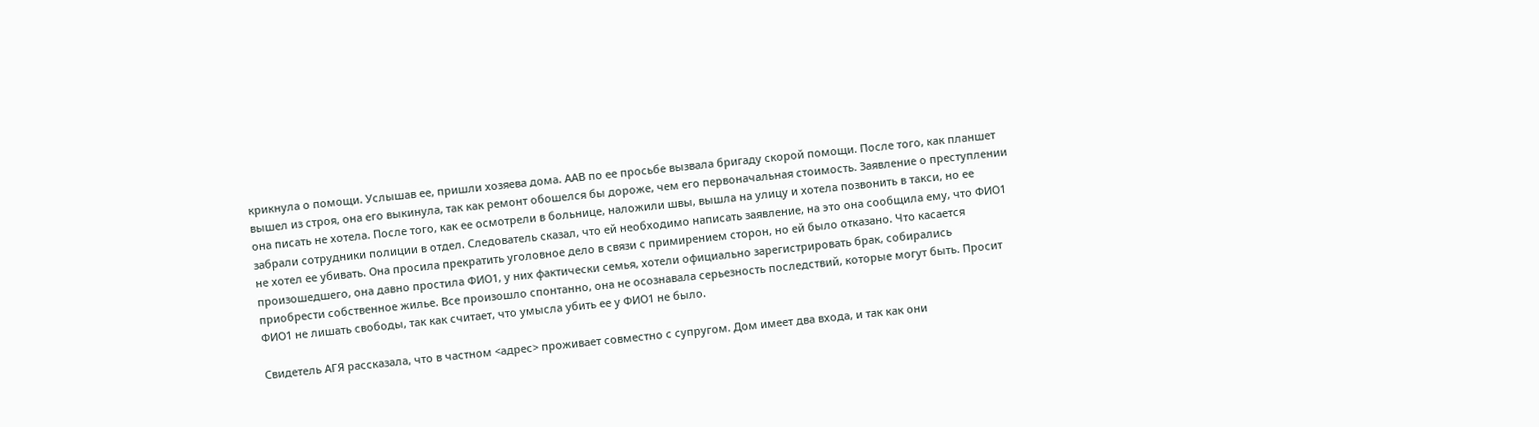крикнула о помощи. Услышав ее, пришли хозяева дома. ААВ по ее просьбе вызвала бригаду скорой помощи. После того, как планшет вышел из строя, она его выкинула, так как ремонт обошелся бы дороже, чем его первоначальная стоимость. Заявление о преступлении она писать не хотела. После того, как ее осмотрели в больнице, наложили швы, вышла на улицу и хотела позвонить в такси, но ее забрали сотрудники полиции в отдел. Следователь сказал, что ей необходимо написать заявление, на это она сообщила ему, что ФИО1 не хотел ее убивать. Она просила прекратить уголовное дело в связи с примирением сторон, но ей было отказано. Что касается произошедшего, она давно простила ФИО1, у них фактически семья, хотели официально зарегистрировать брак, собирались приобрести собственное жилье. Все произошло спонтанно, она не осознавала серьезность последствий, которые могут быть. Просит ФИО1 не лишать свободы, так как считает, что умысла убить ее у ФИО1 не было.

Свидетель АГЯ рассказала, что в частном <адрес> проживает совместно с супругом. Дом имеет два входа, и так как они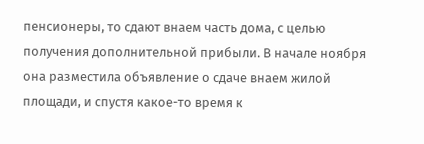пенсионеры, то сдают внаем часть дома, с целью получения дополнительной прибыли. В начале ноября она разместила объявление о сдаче внаем жилой площади, и спустя какое-то время к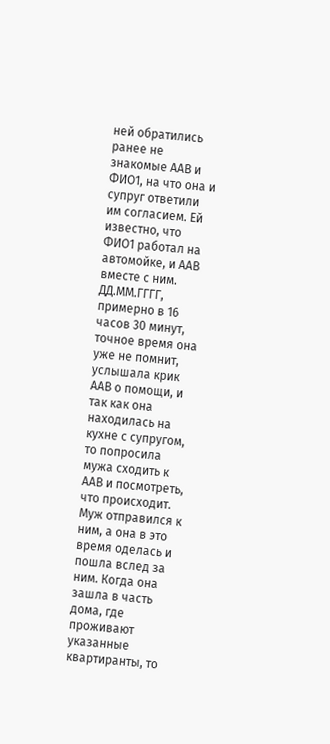ней обратились ранее не знакомые ААВ и ФИО1, на что она и супруг ответили им согласием. Ей известно, что ФИО1 работал на автомойке, и ААВ вместе с ним. ДД.ММ.ГГГГ, примерно в 16 часов 30 минут, точное время она уже не помнит, услышала крик ААВ о помощи, и так как она находилась на кухне с супругом, то попросила мужа сходить к ААВ и посмотреть, что происходит. Муж отправился к ним, а она в это время оделась и пошла вслед за ним. Когда она зашла в часть дома, где проживают указанные квартиранты, то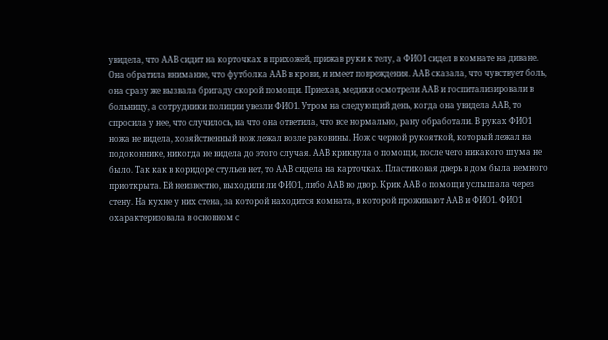увидела, что ААВ сидит на корточках в прихожей, прижав руки к телу, а ФИО1 сидел в комнате на диване. Она обратила внимание, что футболка ААВ в крови, и имеет повреждения. ААВ сказала, что чувствует боль, она сразу же вызвала бригаду скорой помощи. Приехав, медики осмотрели ААВ и госпитализировали в больницу, а сотрудники полиции увезли ФИО1. Утром на следующий день, когда она увидела ААВ, то спросила у нее, что случилось, на что она ответила, что все нормально, рану обработали. В руках ФИО1 ножа не видела, хозяйственный нож лежал возле раковины. Нож с черной рукояткой, который лежал на подоконнике, никогда не видела до этого случая. ААВ крикнула о помощи, после чего никакого шума не было. Так как в коридоре стульев нет, то ААВ сидела на карточках. Пластиковая дверь в дом была немного приоткрыта. Ей неизвестно, выходили ли ФИО1, либо ААВ во двор. Крик ААВ о помощи услышала через стену. На кухне у них стена, за которой находится комната, в которой проживают ААВ и ФИО1. ФИО1 охарактеризовала в основном с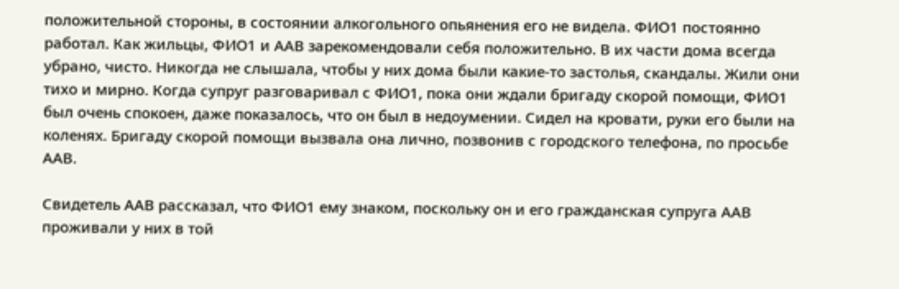положительной стороны, в состоянии алкогольного опьянения его не видела. ФИО1 постоянно работал. Как жильцы, ФИО1 и ААВ зарекомендовали себя положительно. В их части дома всегда убрано, чисто. Никогда не слышала, чтобы у них дома были какие-то застолья, скандалы. Жили они тихо и мирно. Когда супруг разговаривал с ФИО1, пока они ждали бригаду скорой помощи, ФИО1 был очень спокоен, даже показалось, что он был в недоумении. Сидел на кровати, руки его были на коленях. Бригаду скорой помощи вызвала она лично, позвонив с городского телефона, по просьбе ААВ.

Свидетель ААВ рассказал, что ФИО1 ему знаком, поскольку он и его гражданская супруга ААВ проживали у них в той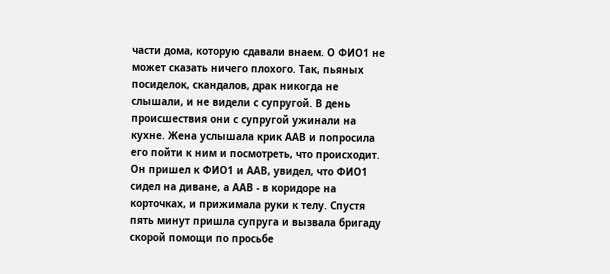части дома, которую сдавали внаем. О ФИО1 не может сказать ничего плохого. Так, пьяных посиделок, скандалов, драк никогда не слышали, и не видели с супругой. В день происшествия они с супругой ужинали на кухне. Жена услышала крик ААВ и попросила его пойти к ним и посмотреть, что происходит. Он пришел к ФИО1 и ААВ, увидел, что ФИО1 сидел на диване, а ААВ - в коридоре на корточках, и прижимала руки к телу. Спустя пять минут пришла супруга и вызвала бригаду скорой помощи по просьбе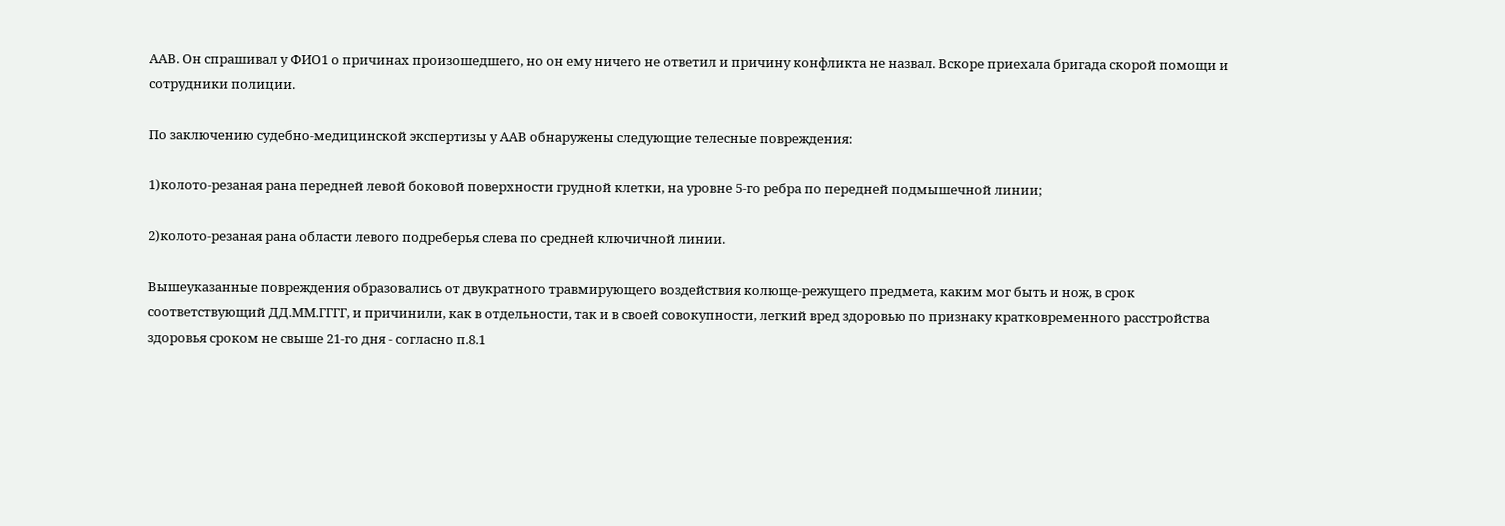ААВ. Он спрашивал у ФИО1 о причинах произошедшего, но он ему ничего не ответил и причину конфликта не назвал. Вскоре приехала бригада скорой помощи и сотрудники полиции.

По заключению судебно-медицинской экспертизы у ААВ обнаружены следующие телесные повреждения:

1)колото-резаная рана передней левой боковой поверхности грудной клетки, на уровне 5-го ребра по передней подмышечной линии;

2)колото-резаная рана области левого подреберья слева по средней ключичной линии.

Вышеуказанные повреждения образовались от двукратного травмирующего воздействия колюще-режущего предмета, каким мог быть и нож, в срок соответствующий ДД.ММ.ГГГГ, и причинили, как в отдельности, так и в своей совокупности, легкий вред здоровью по признаку кратковременного расстройства здоровья сроком не свыше 21-го дня - согласно п.8.1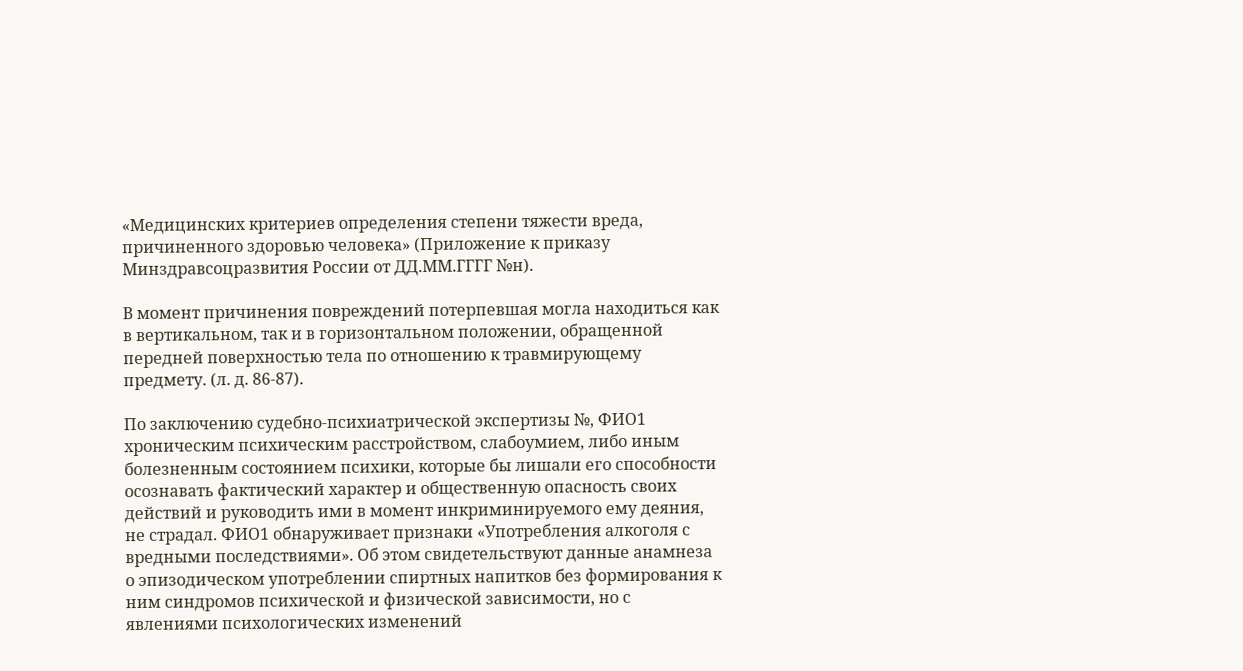«Медицинских критериев определения степени тяжести вреда, причиненного здоровью человека» (Приложение к приказу Минздравсоцразвития России от ДД.ММ.ГГГГ №н).

В момент причинения повреждений потерпевшая могла находиться как в вертикальном, так и в горизонтальном положении, обращенной передней поверхностью тела по отношению к травмирующему предмету. (л. д. 86-87).

По заключению судебно-психиатрической экспертизы №, ФИО1 хроническим психическим расстройством, слабоумием, либо иным болезненным состоянием психики, которые бы лишали его способности осознавать фактический характер и общественную опасность своих действий и руководить ими в момент инкриминируемого ему деяния, не страдал. ФИО1 обнаруживает признаки «Употребления алкоголя с вредными последствиями». Об этом свидетельствуют данные анамнеза о эпизодическом употреблении спиртных напитков без формирования к ним синдромов психической и физической зависимости, но с явлениями психологических изменений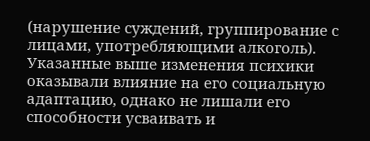(нарушение суждений, группирование с лицами, употребляющими алкоголь). Указанные выше изменения психики оказывали влияние на его социальную адаптацию, однако не лишали его способности усваивать и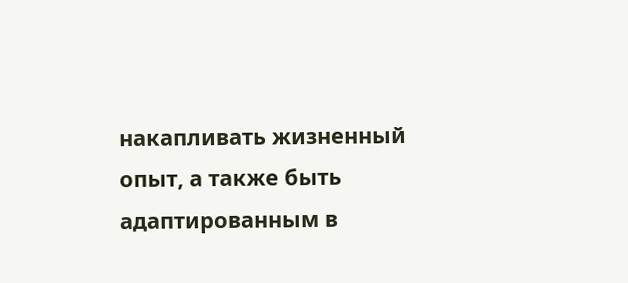накапливать жизненный опыт, а также быть адаптированным в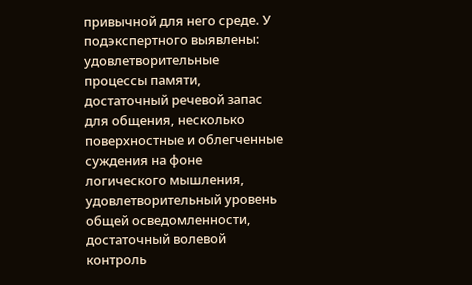привычной для него среде. У подэкспертного выявлены: удовлетворительные процессы памяти, достаточный речевой запас для общения, несколько поверхностные и облегченные суждения на фоне логического мышления, удовлетворительный уровень общей осведомленности, достаточный волевой контроль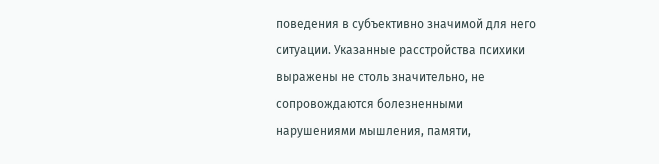поведения в субъективно значимой для него ситуации. Указанные расстройства психики выражены не столь значительно, не сопровождаются болезненными нарушениями мышления, памяти,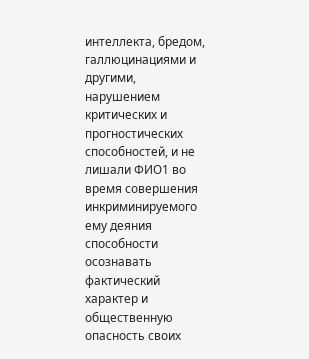интеллекта, бредом, галлюцинациями и другими, нарушением критических и прогностических способностей, и не лишали ФИО1 во время совершения инкриминируемого ему деяния способности осознавать фактический характер и общественную опасность своих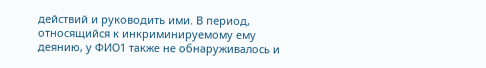действий и руководить ими. В период, относящийся к инкриминируемому ему деянию, у ФИО1 также не обнаруживалось и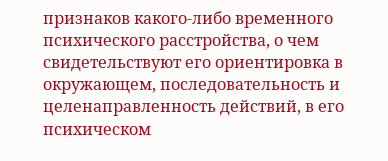признаков какого-либо временного психического расстройства, о чем свидетельствуют его ориентировка в окружающем, последовательность и целенаправленность действий, в его психическом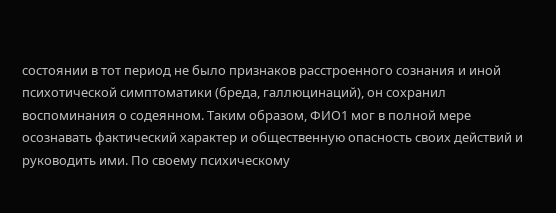состоянии в тот период не было признаков расстроенного сознания и иной психотической симптоматики (бреда, галлюцинаций), он сохранил воспоминания о содеянном. Таким образом, ФИО1 мог в полной мере осознавать фактический характер и общественную опасность своих действий и руководить ими. По своему психическому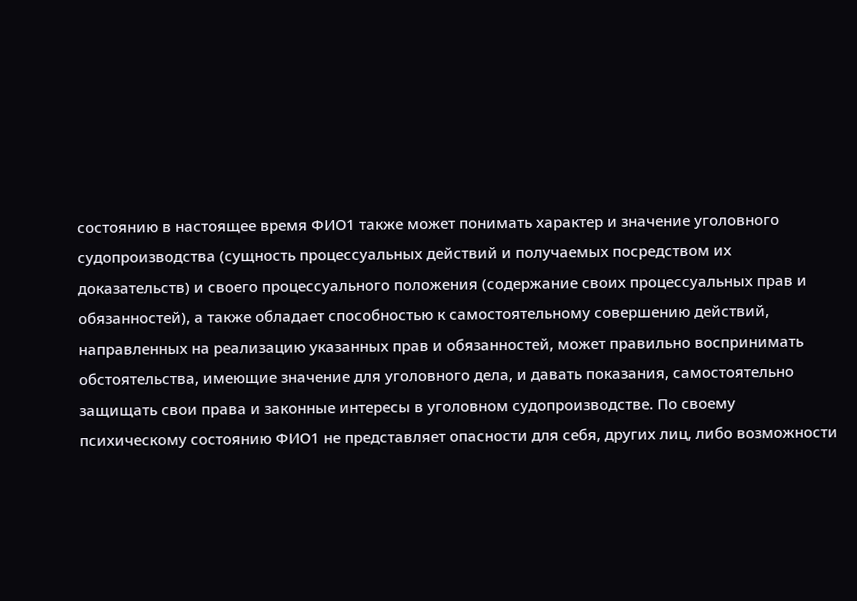состоянию в настоящее время ФИО1 также может понимать характер и значение уголовного судопроизводства (сущность процессуальных действий и получаемых посредством их доказательств) и своего процессуального положения (содержание своих процессуальных прав и обязанностей), а также обладает способностью к самостоятельному совершению действий, направленных на реализацию указанных прав и обязанностей, может правильно воспринимать обстоятельства, имеющие значение для уголовного дела, и давать показания, самостоятельно защищать свои права и законные интересы в уголовном судопроизводстве. По своему психическому состоянию ФИО1 не представляет опасности для себя, других лиц, либо возможности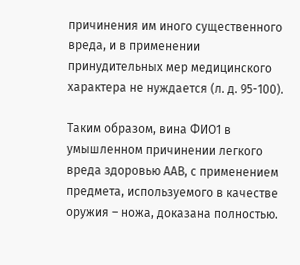причинения им иного существенного вреда, и в применении принудительных мер медицинского характера не нуждается (л. д. 95-100).

Таким образом, вина ФИО1 в умышленном причинении легкого вреда здоровью ААВ, с применением предмета, используемого в качестве оружия – ножа, доказана полностью.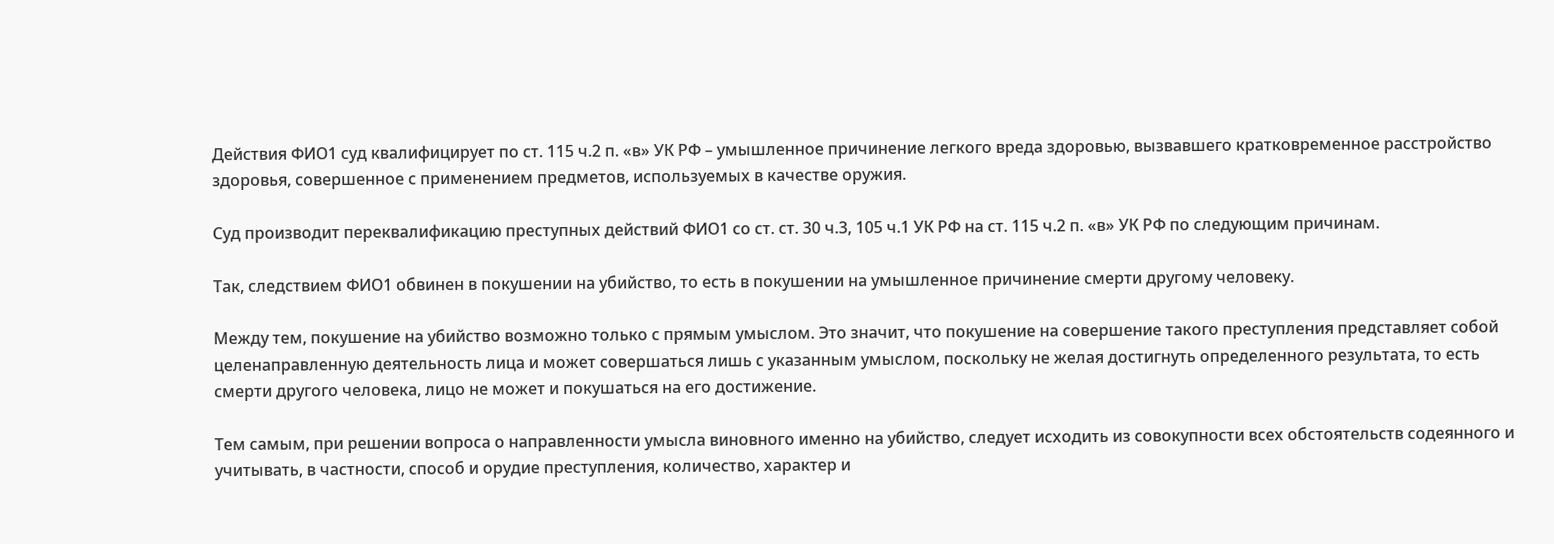Действия ФИО1 суд квалифицирует по ст. 115 ч.2 п. «в» УК РФ – умышленное причинение легкого вреда здоровью, вызвавшего кратковременное расстройство здоровья, совершенное с применением предметов, используемых в качестве оружия.

Суд производит переквалификацию преступных действий ФИО1 со ст. ст. 30 ч.3, 105 ч.1 УК РФ на ст. 115 ч.2 п. «в» УК РФ по следующим причинам.

Так, следствием ФИО1 обвинен в покушении на убийство, то есть в покушении на умышленное причинение смерти другому человеку.

Между тем, покушение на убийство возможно только с прямым умыслом. Это значит, что покушение на совершение такого преступления представляет собой целенаправленную деятельность лица и может совершаться лишь с указанным умыслом, поскольку не желая достигнуть определенного результата, то есть смерти другого человека, лицо не может и покушаться на его достижение.

Тем самым, при решении вопроса о направленности умысла виновного именно на убийство, следует исходить из совокупности всех обстоятельств содеянного и учитывать, в частности, способ и орудие преступления, количество, характер и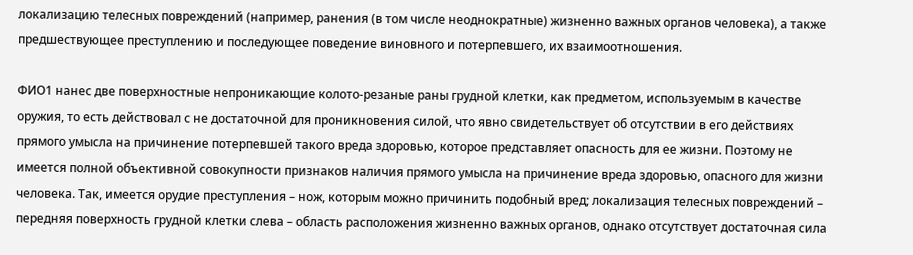локализацию телесных повреждений (например, ранения (в том числе неоднократные) жизненно важных органов человека), а также предшествующее преступлению и последующее поведение виновного и потерпевшего, их взаимоотношения.

ФИО1 нанес две поверхностные непроникающие колото-резаные раны грудной клетки, как предметом, используемым в качестве оружия, то есть действовал с не достаточной для проникновения силой, что явно свидетельствует об отсутствии в его действиях прямого умысла на причинение потерпевшей такого вреда здоровью, которое представляет опасность для ее жизни. Поэтому не имеется полной объективной совокупности признаков наличия прямого умысла на причинение вреда здоровью, опасного для жизни человека. Так, имеется орудие преступления – нож, которым можно причинить подобный вред; локализация телесных повреждений – передняя поверхность грудной клетки слева – область расположения жизненно важных органов, однако отсутствует достаточная сила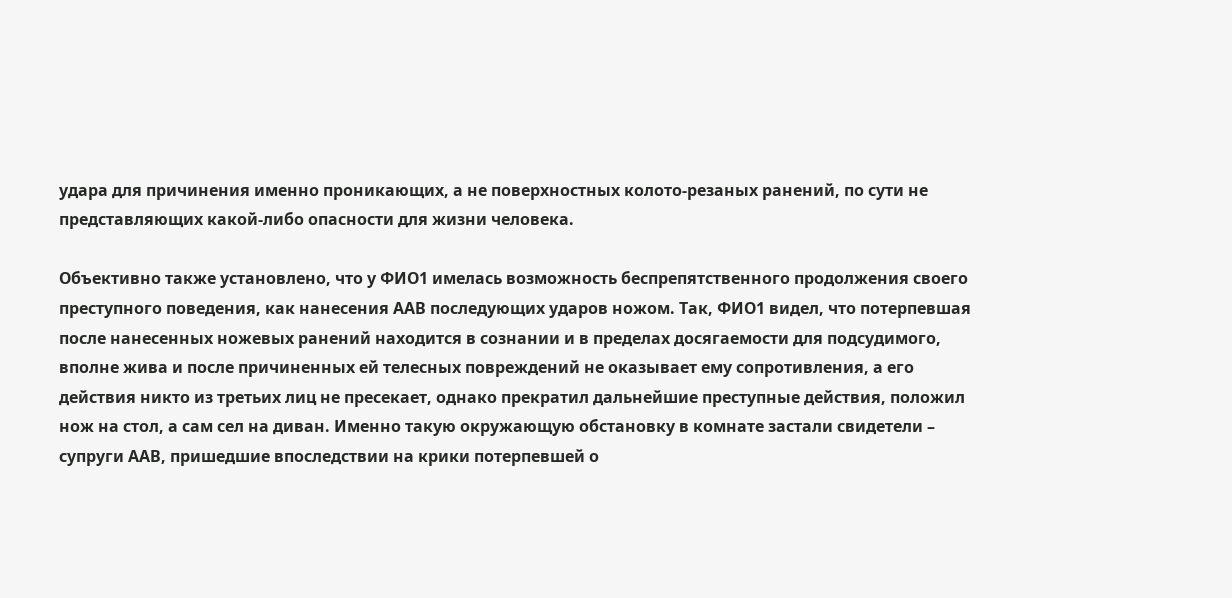удара для причинения именно проникающих, а не поверхностных колото-резаных ранений, по сути не представляющих какой-либо опасности для жизни человека.

Объективно также установлено, что у ФИО1 имелась возможность беспрепятственного продолжения своего преступного поведения, как нанесения ААВ последующих ударов ножом. Так, ФИО1 видел, что потерпевшая после нанесенных ножевых ранений находится в сознании и в пределах досягаемости для подсудимого, вполне жива и после причиненных ей телесных повреждений не оказывает ему сопротивления, а его действия никто из третьих лиц не пресекает, однако прекратил дальнейшие преступные действия, положил нож на стол, а сам сел на диван. Именно такую окружающую обстановку в комнате застали свидетели – супруги ААВ, пришедшие впоследствии на крики потерпевшей о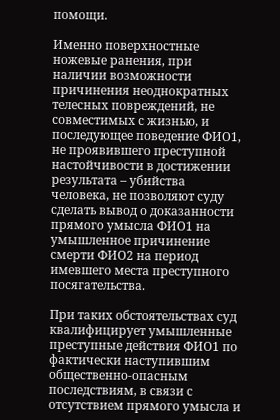помощи.

Именно поверхностные ножевые ранения, при наличии возможности причинения неоднократных телесных повреждений, не совместимых с жизнью, и последующее поведение ФИО1, не проявившего преступной настойчивости в достижении результата – убийства человека, не позволяют суду сделать вывод о доказанности прямого умысла ФИО1 на умышленное причинение смерти ФИО2 на период имевшего места преступного посягательства.

При таких обстоятельствах суд квалифицирует умышленные преступные действия ФИО1 по фактически наступившим общественно-опасным последствиям, в связи с отсутствием прямого умысла и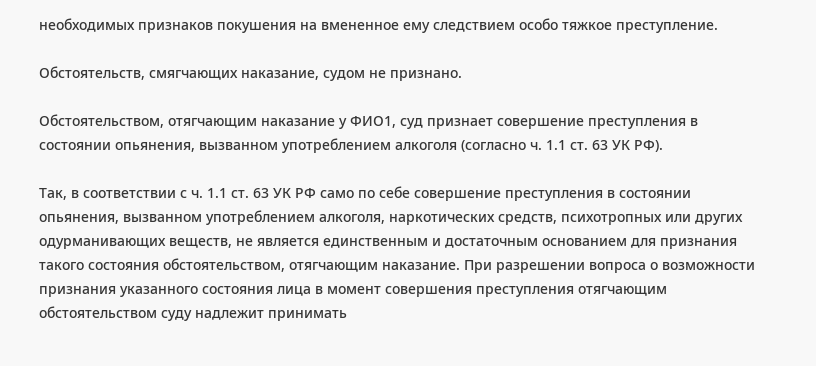необходимых признаков покушения на вмененное ему следствием особо тяжкое преступление.

Обстоятельств, смягчающих наказание, судом не признано.

Обстоятельством, отягчающим наказание у ФИО1, суд признает совершение преступления в состоянии опьянения, вызванном употреблением алкоголя (согласно ч. 1.1 ст. 63 УК РФ).

Так, в соответствии с ч. 1.1 ст. 63 УК РФ само по себе совершение преступления в состоянии опьянения, вызванном употреблением алкоголя, наркотических средств, психотропных или других одурманивающих веществ, не является единственным и достаточным основанием для признания такого состояния обстоятельством, отягчающим наказание. При разрешении вопроса о возможности признания указанного состояния лица в момент совершения преступления отягчающим обстоятельством суду надлежит принимать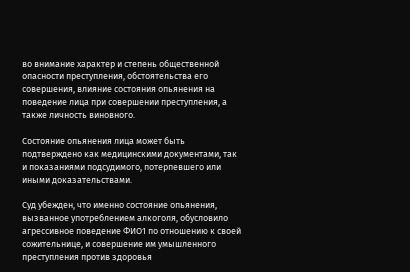во внимание характер и степень общественной опасности преступления, обстоятельства его совершения, влияние состояния опьянения на поведение лица при совершении преступления, а также личность виновного.

Состояние опьянения лица может быть подтверждено как медицинскими документами, так и показаниями подсудимого, потерпевшего или иными доказательствами.

Суд убежден, что именно состояние опьянения, вызванное употреблением алкоголя, обусловило агрессивное поведение ФИО1 по отношению к своей сожительнице, и совершение им умышленного преступления против здоровья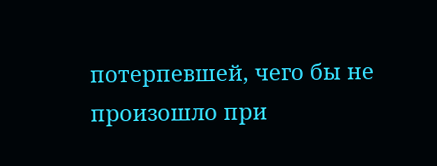потерпевшей, чего бы не произошло при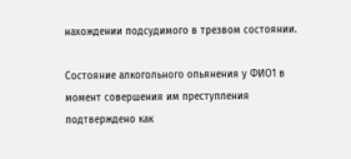нахождении подсудимого в трезвом состоянии.

Состояние алкогольного опьянения у ФИО1 в момент совершения им преступления подтверждено как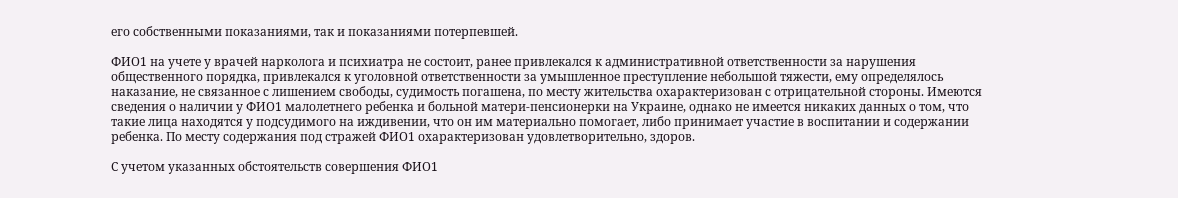его собственными показаниями, так и показаниями потерпевшей.

ФИО1 на учете у врачей нарколога и психиатра не состоит, ранее привлекался к административной ответственности за нарушения общественного порядка, привлекался к уголовной ответственности за умышленное преступление небольшой тяжести, ему определялось наказание, не связанное с лишением свободы, судимость погашена, по месту жительства охарактеризован с отрицательной стороны. Имеются сведения о наличии у ФИО1 малолетнего ребенка и больной матери-пенсионерки на Украине, однако не имеется никаких данных о том, что такие лица находятся у подсудимого на иждивении, что он им материально помогает, либо принимает участие в воспитании и содержании ребенка. По месту содержания под стражей ФИО1 охарактеризован удовлетворительно, здоров.

С учетом указанных обстоятельств совершения ФИО1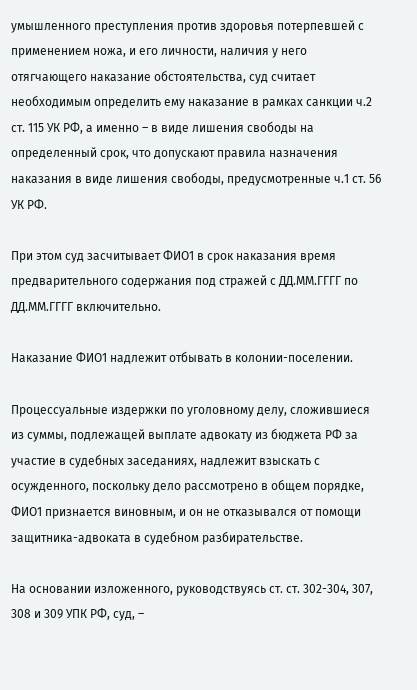умышленного преступления против здоровья потерпевшей с применением ножа, и его личности, наличия у него отягчающего наказание обстоятельства, суд считает необходимым определить ему наказание в рамках санкции ч.2 ст. 115 УК РФ, а именно – в виде лишения свободы на определенный срок, что допускают правила назначения наказания в виде лишения свободы, предусмотренные ч.1 ст. 56 УК РФ.

При этом суд засчитывает ФИО1 в срок наказания время предварительного содержания под стражей с ДД.ММ.ГГГГ по ДД.ММ.ГГГГ включительно.

Наказание ФИО1 надлежит отбывать в колонии-поселении.

Процессуальные издержки по уголовному делу, сложившиеся из суммы, подлежащей выплате адвокату из бюджета РФ за участие в судебных заседаниях, надлежит взыскать с осужденного, поскольку дело рассмотрено в общем порядке, ФИО1 признается виновным, и он не отказывался от помощи защитника-адвоката в судебном разбирательстве.

На основании изложенного, руководствуясь ст. ст. 302-304, 307, 308 и 309 УПК РФ, суд, –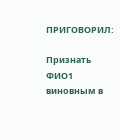ПРИГОВОРИЛ:

Признать ФИО1 виновным в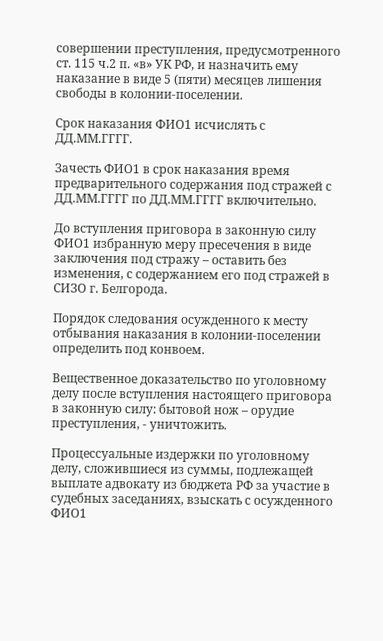совершении преступления, предусмотренного ст. 115 ч.2 п. «в» УК РФ, и назначить ему наказание в виде 5 (пяти) месяцев лишения свободы в колонии-поселении.

Срок наказания ФИО1 исчислять с ДД.ММ.ГГГГ.

Зачесть ФИО1 в срок наказания время предварительного содержания под стражей с ДД.ММ.ГГГГ по ДД.ММ.ГГГГ включительно.

До вступления приговора в законную силу ФИО1 избранную меру пресечения в виде заключения под стражу – оставить без изменения, с содержанием его под стражей в СИЗО г. Белгорода.

Порядок следования осужденного к месту отбывания наказания в колонии-поселении определить под конвоем.

Вещественное доказательство по уголовному делу после вступления настоящего приговора в законную силу: бытовой нож – орудие преступления, - уничтожить.

Процессуальные издержки по уголовному делу, сложившиеся из суммы, подлежащей выплате адвокату из бюджета РФ за участие в судебных заседаниях, взыскать с осужденного ФИО1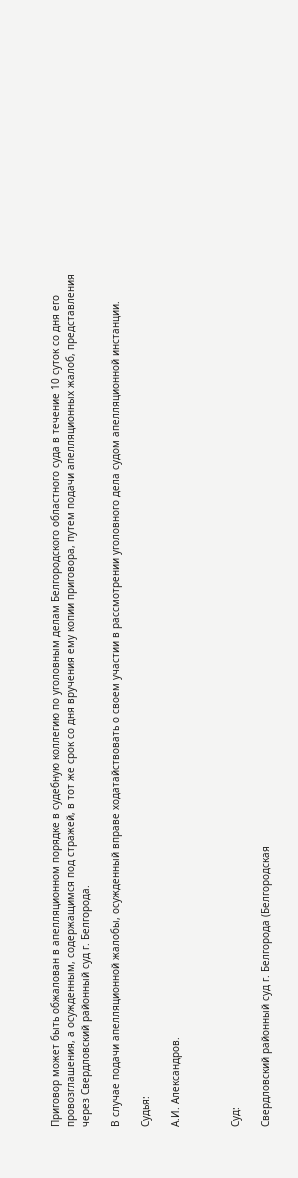Приговор может быть обжалован в апелляционном порядке в судебную коллегию по уголовным делам Белгородского областного суда в течение 10 суток со дня его провозглашения, а осужденным, содержащимся под стражей, в тот же срок со дня вручения ему копии приговора, путем подачи апелляционных жалоб, представления через Свердловский районный суд г. Белгорода.

В случае подачи апелляционной жалобы, осужденный вправе ходатайствовать о своем участии в рассмотрении уголовного дела судом апелляционной инстанции.

Судья:

А.И. Александров.



Суд:

Свердловский районный суд г. Белгорода (Белгородская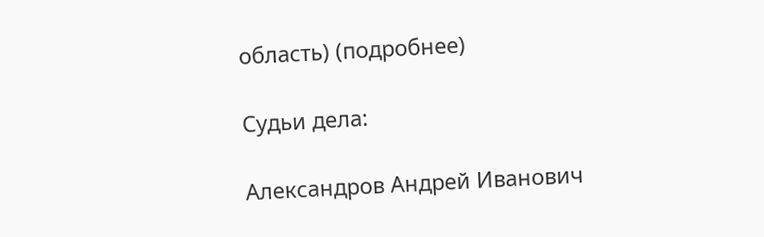область) (подробнее)

Судьи дела:

Александров Андрей Иванович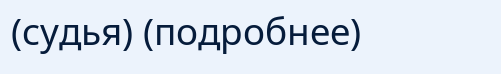(судья) (подробнее)